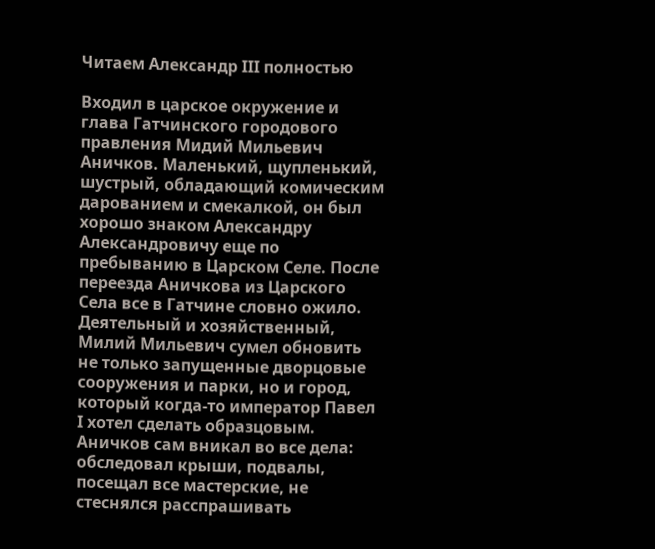Читаем Александр III полностью

Входил в царское окружение и глава Гатчинского городового правления Мидий Мильевич Аничков. Маленький, щупленький, шустрый, обладающий комическим дарованием и смекалкой, он был хорошо знаком Александру Александровичу еще по пребыванию в Царском Селе. После переезда Аничкова из Царского Села все в Гатчине словно ожило. Деятельный и хозяйственный, Милий Мильевич сумел обновить не только запущенные дворцовые сооружения и парки, но и город, который когда-то император Павел I хотел сделать образцовым. Аничков сам вникал во все дела: обследовал крыши, подвалы, посещал все мастерские, не стеснялся расспрашивать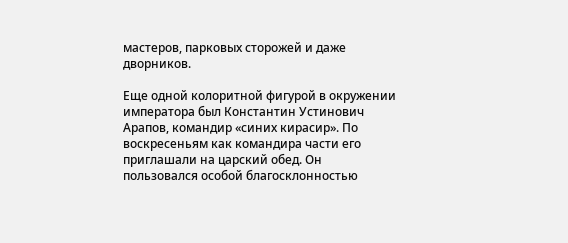мастеров, парковых сторожей и даже дворников.

Еще одной колоритной фигурой в окружении императора был Константин Устинович Арапов, командир «синих кирасир». По воскресеньям как командира части его приглашали на царский обед. Он пользовался особой благосклонностью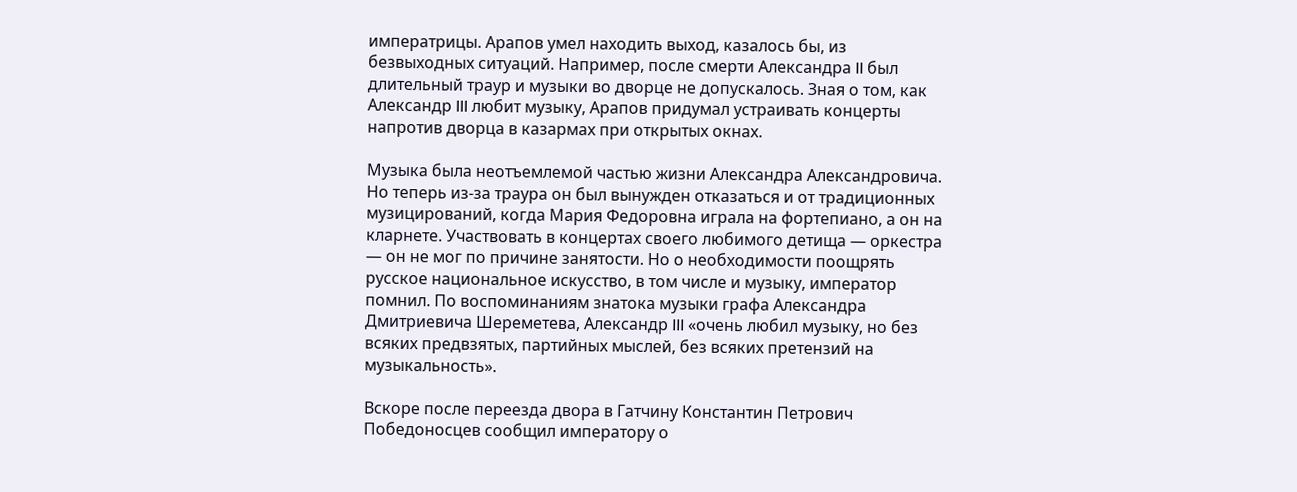императрицы. Арапов умел находить выход, казалось бы, из безвыходных ситуаций. Например, после смерти Александра II был длительный траур и музыки во дворце не допускалось. Зная о том, как Александр III любит музыку, Арапов придумал устраивать концерты напротив дворца в казармах при открытых окнах.

Музыка была неотъемлемой частью жизни Александра Александровича. Но теперь из-за траура он был вынужден отказаться и от традиционных музицирований, когда Мария Федоровна играла на фортепиано, а он на кларнете. Участвовать в концертах своего любимого детища — оркестра — он не мог по причине занятости. Но о необходимости поощрять русское национальное искусство, в том числе и музыку, император помнил. По воспоминаниям знатока музыки графа Александра Дмитриевича Шереметева, Александр III «очень любил музыку, но без всяких предвзятых, партийных мыслей, без всяких претензий на музыкальность».

Вскоре после переезда двора в Гатчину Константин Петрович Победоносцев сообщил императору о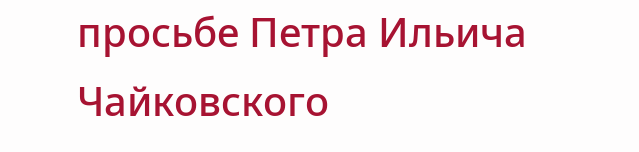просьбе Петра Ильича Чайковского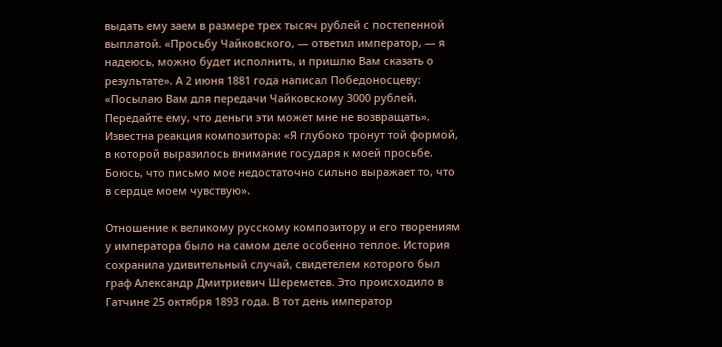выдать ему заем в размере трех тысяч рублей с постепенной выплатой. «Просьбу Чайковского, — ответил император, — я надеюсь, можно будет исполнить, и пришлю Вам сказать о результате». А 2 июня 1881 года написал Победоносцеву: «Посылаю Вам для передачи Чайковскому 3000 рублей. Передайте ему, что деньги эти может мне не возвращать». Известна реакция композитора: «Я глубоко тронут той формой, в которой выразилось внимание государя к моей просьбе. Боюсь, что письмо мое недостаточно сильно выражает то, что в сердце моем чувствую».

Отношение к великому русскому композитору и его творениям у императора было на самом деле особенно теплое. История сохранила удивительный случай, свидетелем которого был граф Александр Дмитриевич Шереметев. Это происходило в Гатчине 25 октября 1893 года. В тот день император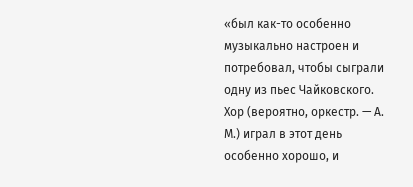«был как-то особенно музыкально настроен и потребовал, чтобы сыграли одну из пьес Чайковского. Хор (вероятно, оркестр. — А. М.) играл в этот день особенно хорошо, и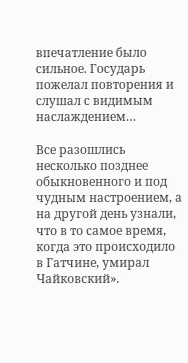впечатление было сильное. Государь пожелал повторения и слушал с видимым наслаждением…

Все разошлись несколько позднее обыкновенного и под чудным настроением, а на другой день узнали, что в то самое время, когда это происходило в Гатчине, умирал Чайковский».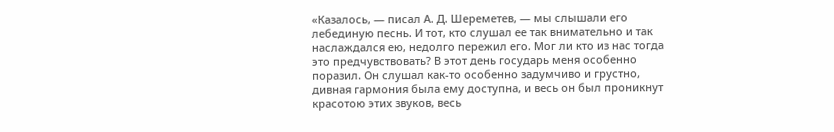«Казалось, — писал А. Д. Шереметев, — мы слышали его лебединую песнь. И тот, кто слушал ее так внимательно и так наслаждался ею, недолго пережил его. Мог ли кто из нас тогда это предчувствовать? В этот день государь меня особенно поразил. Он слушал как-то особенно задумчиво и грустно, дивная гармония была ему доступна, и весь он был проникнут красотою этих звуков, весь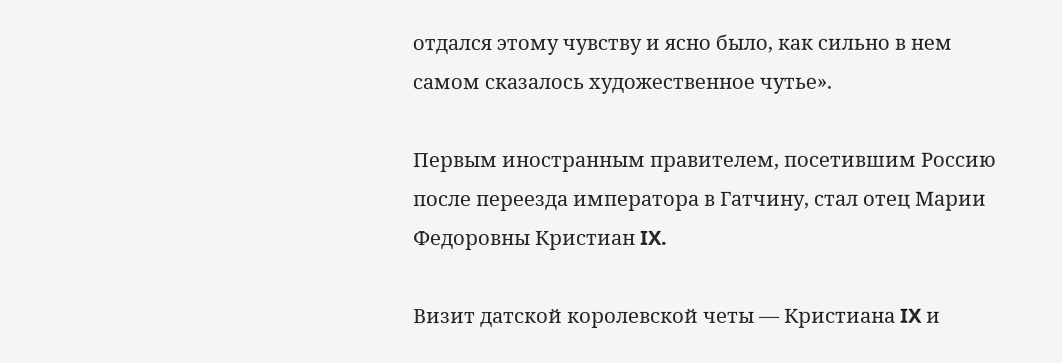отдался этому чувству и ясно было, как сильно в нем самом сказалось художественное чутье».

Первым иностранным правителем, посетившим Россию после переезда императора в Гатчину, стал отец Марии Федоровны Кристиан IX.

Визит датской королевской четы — Кристиана IX и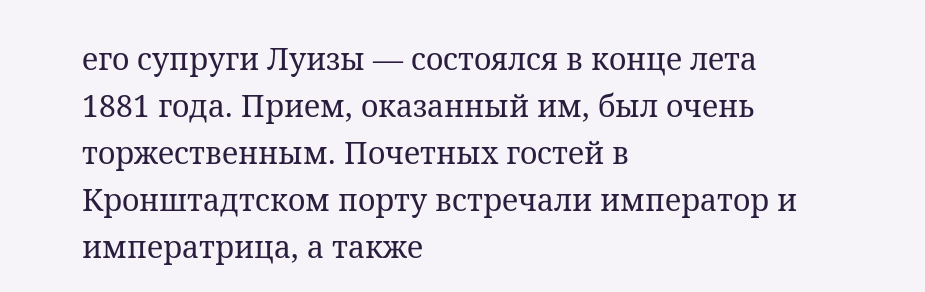его супруги Луизы — состоялся в конце лета 1881 года. Прием, оказанный им, был очень торжественным. Почетных гостей в Кронштадтском порту встречали император и императрица, а также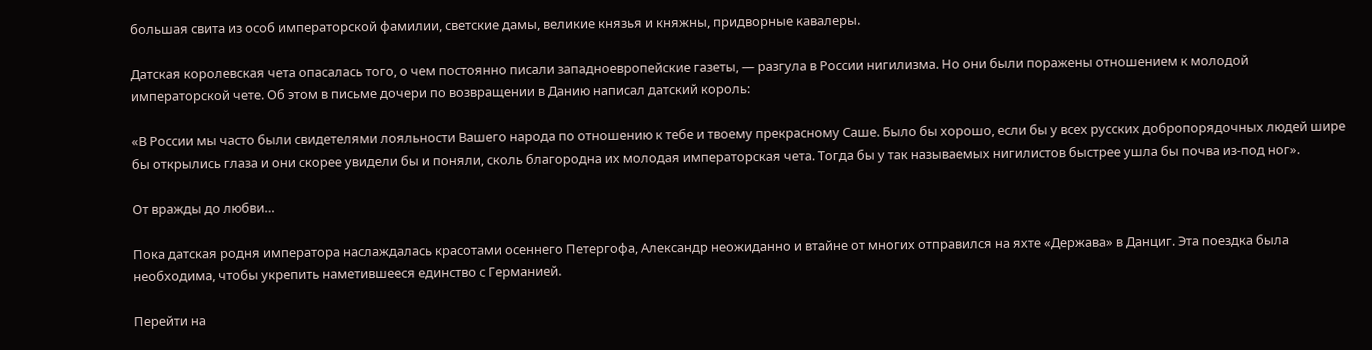большая свита из особ императорской фамилии, светские дамы, великие князья и княжны, придворные кавалеры.

Датская королевская чета опасалась того, о чем постоянно писали западноевропейские газеты, — разгула в России нигилизма. Но они были поражены отношением к молодой императорской чете. Об этом в письме дочери по возвращении в Данию написал датский король:

«В России мы часто были свидетелями лояльности Вашего народа по отношению к тебе и твоему прекрасному Саше. Было бы хорошо, если бы у всех русских добропорядочных людей шире бы открылись глаза и они скорее увидели бы и поняли, сколь благородна их молодая императорская чета. Тогда бы у так называемых нигилистов быстрее ушла бы почва из-под ног».

От вражды до любви…

Пока датская родня императора наслаждалась красотами осеннего Петергофа, Александр неожиданно и втайне от многих отправился на яхте «Держава» в Данциг. Эта поездка была необходима, чтобы укрепить наметившееся единство с Германией.

Перейти на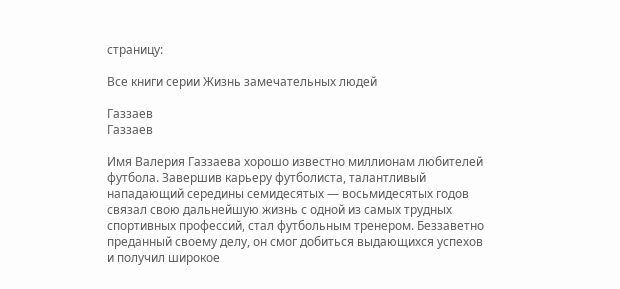страницу:

Все книги серии Жизнь замечательных людей

Газзаев
Газзаев

Имя Валерия Газзаева хорошо известно миллионам любителей футбола. Завершив карьеру футболиста, талантливый нападающий середины семидесятых — восьмидесятых годов связал свою дальнейшую жизнь с одной из самых трудных спортивных профессий, стал футбольным тренером. Беззаветно преданный своему делу, он смог добиться выдающихся успехов и получил широкое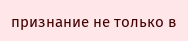признание не только в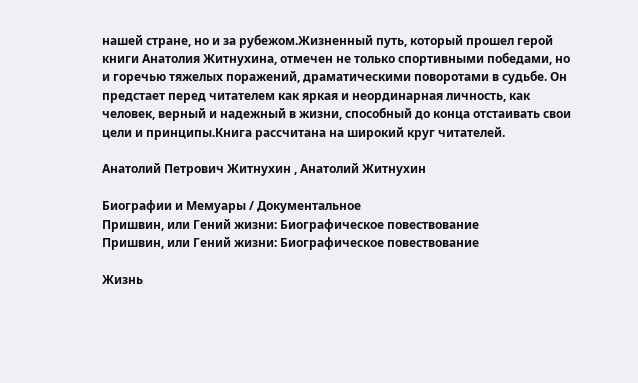нашей стране, но и за рубежом.Жизненный путь, который прошел герой книги Анатолия Житнухина, отмечен не только спортивными победами, но и горечью тяжелых поражений, драматическими поворотами в судьбе. Он предстает перед читателем как яркая и неординарная личность, как человек, верный и надежный в жизни, способный до конца отстаивать свои цели и принципы.Книга рассчитана на широкий круг читателей.

Анатолий Петрович Житнухин , Анатолий Житнухин

Биографии и Мемуары / Документальное
Пришвин, или Гений жизни: Биографическое повествование
Пришвин, или Гений жизни: Биографическое повествование

Жизнь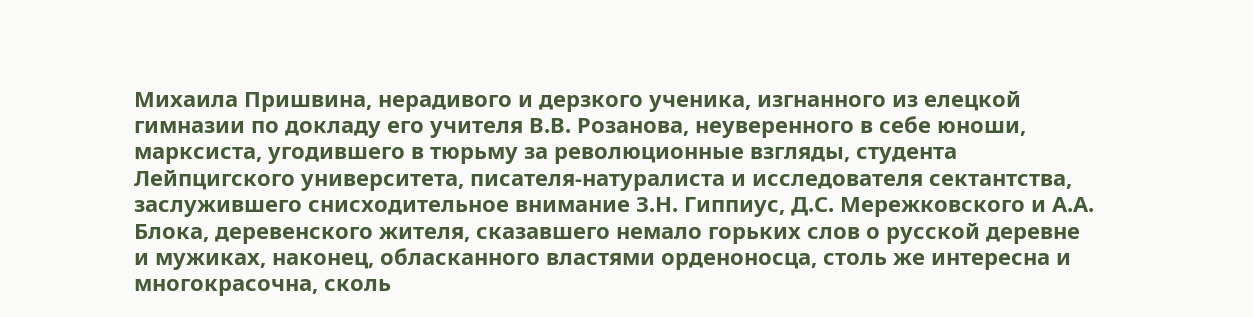Михаила Пришвина, нерадивого и дерзкого ученика, изгнанного из елецкой гимназии по докладу его учителя В.В. Розанова, неуверенного в себе юноши, марксиста, угодившего в тюрьму за революционные взгляды, студента Лейпцигского университета, писателя-натуралиста и исследователя сектантства, заслужившего снисходительное внимание З.Н. Гиппиус, Д.С. Мережковского и А.А. Блока, деревенского жителя, сказавшего немало горьких слов о русской деревне и мужиках, наконец, обласканного властями орденоносца, столь же интересна и многокрасочна, сколь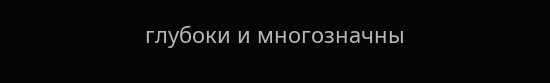глубоки и многозначны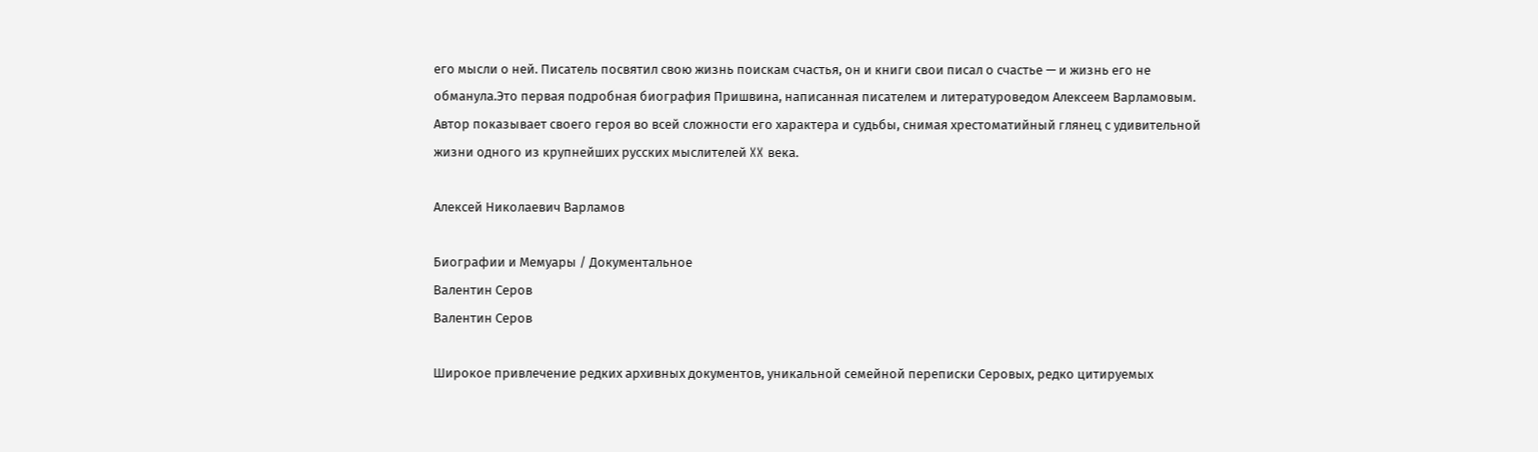его мысли о ней. Писатель посвятил свою жизнь поискам счастья, он и книги свои писал о счастье — и жизнь его не обманула.Это первая подробная биография Пришвина, написанная писателем и литературоведом Алексеем Варламовым. Автор показывает своего героя во всей сложности его характера и судьбы, снимая хрестоматийный глянец с удивительной жизни одного из крупнейших русских мыслителей XX века.

Алексей Николаевич Варламов

Биографии и Мемуары / Документальное
Валентин Серов
Валентин Серов

Широкое привлечение редких архивных документов, уникальной семейной переписки Серовых, редко цитируемых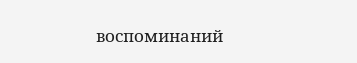воспоминаний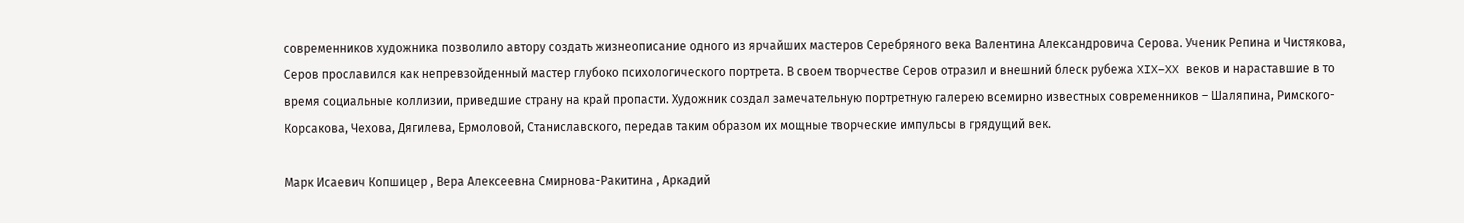современников художника позволило автору создать жизнеописание одного из ярчайших мастеров Серебряного века Валентина Александровича Серова. Ученик Репина и Чистякова, Серов прославился как непревзойденный мастер глубоко психологического портрета. В своем творчестве Серов отразил и внешний блеск рубежа XIX–XX веков и нараставшие в то время социальные коллизии, приведшие страну на край пропасти. Художник создал замечательную портретную галерею всемирно известных современников – Шаляпина, Римского-Корсакова, Чехова, Дягилева, Ермоловой, Станиславского, передав таким образом их мощные творческие импульсы в грядущий век.

Марк Исаевич Копшицер , Вера Алексеевна Смирнова-Ракитина , Аркадий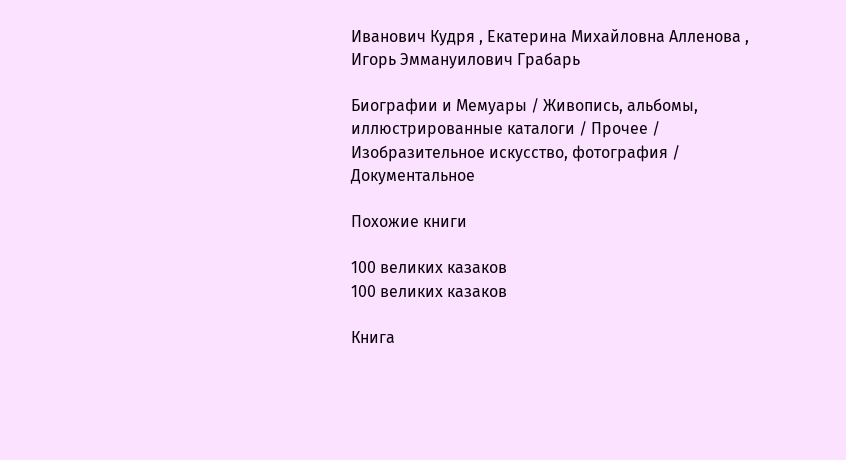Иванович Кудря , Екатерина Михайловна Алленова , Игорь Эммануилович Грабарь

Биографии и Мемуары / Живопись, альбомы, иллюстрированные каталоги / Прочее / Изобразительное искусство, фотография / Документальное

Похожие книги

100 великих казаков
100 великих казаков

Книга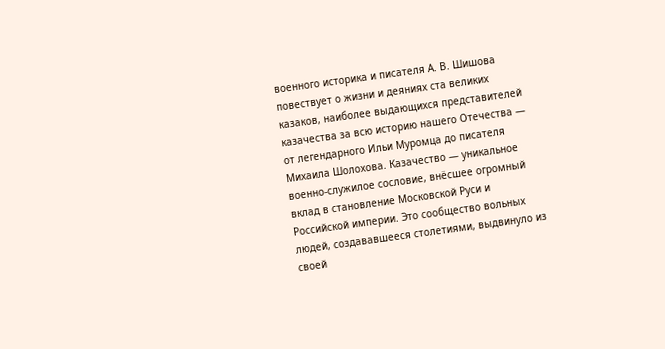военного историка и писателя А. В. Шишова повествует о жизни и деяниях ста великих казаков, наиболее выдающихся представителей казачества за всю историю нашего Отечества — от легендарного Ильи Муромца до писателя Михаила Шолохова. Казачество — уникальное военно-служилое сословие, внёсшее огромный вклад в становление Московской Руси и Российской империи. Это сообщество вольных людей, создававшееся столетиями, выдвинуло из своей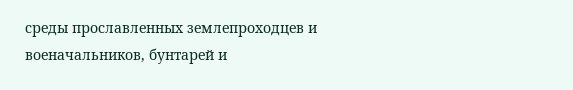среды прославленных землепроходцев и военачальников, бунтарей и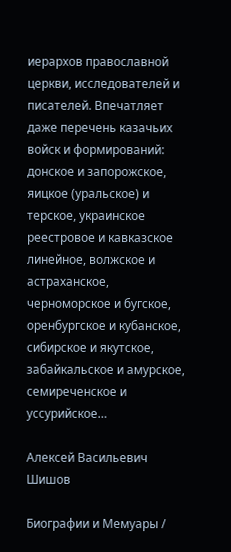иерархов православной церкви, исследователей и писателей. Впечатляет даже перечень казачьих войск и формирований: донское и запорожское, яицкое (уральское) и терское, украинское реестровое и кавказское линейное, волжское и астраханское, черноморское и бугское, оренбургское и кубанское, сибирское и якутское, забайкальское и амурское, семиреченское и уссурийское…

Алексей Васильевич Шишов

Биографии и Мемуары /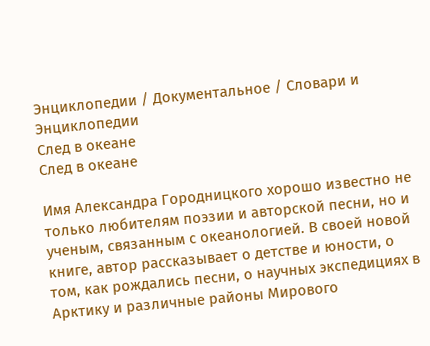Энциклопедии / Документальное / Словари и Энциклопедии
След в океане
След в океане

Имя Александра Городницкого хорошо известно не только любителям поэзии и авторской песни, но и ученым, связанным с океанологией. В своей новой книге, автор рассказывает о детстве и юности, о том, как рождались песни, о научных экспедициях в Арктику и различные районы Мирового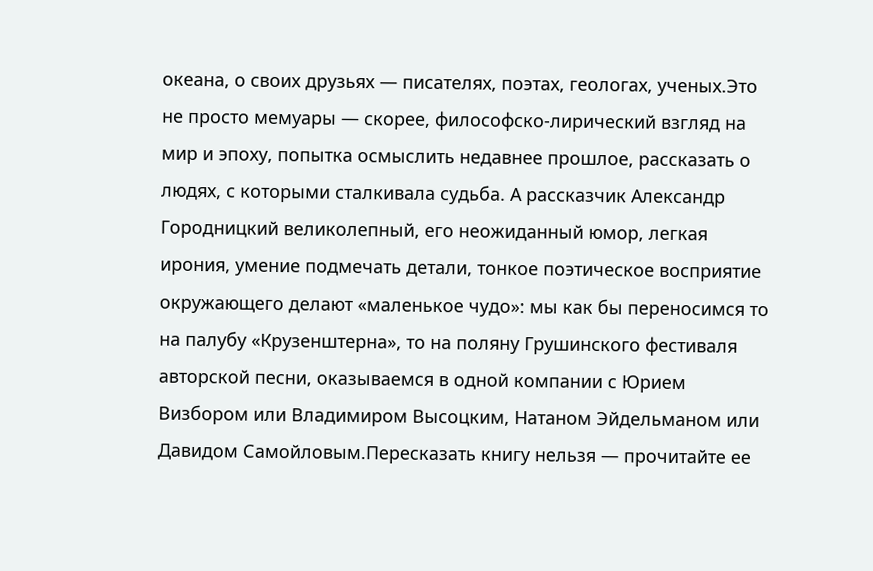океана, о своих друзьях — писателях, поэтах, геологах, ученых.Это не просто мемуары — скорее, философско-лирический взгляд на мир и эпоху, попытка осмыслить недавнее прошлое, рассказать о людях, с которыми сталкивала судьба. А рассказчик Александр Городницкий великолепный, его неожиданный юмор, легкая ирония, умение подмечать детали, тонкое поэтическое восприятие окружающего делают «маленькое чудо»: мы как бы переносимся то на палубу «Крузенштерна», то на поляну Грушинского фестиваля авторской песни, оказываемся в одной компании с Юрием Визбором или Владимиром Высоцким, Натаном Эйдельманом или Давидом Самойловым.Пересказать книгу нельзя — прочитайте ее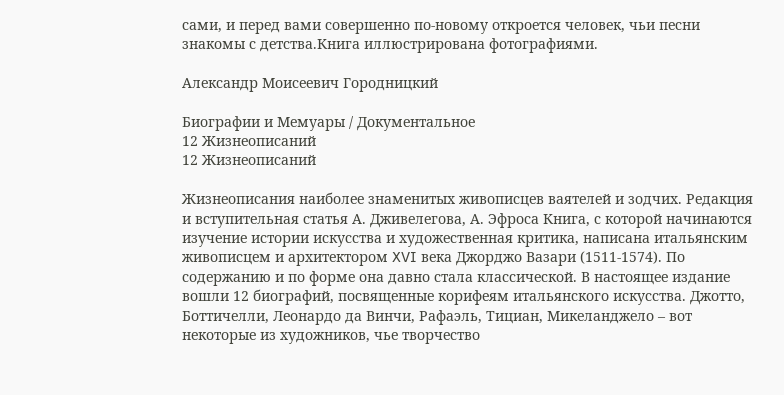сами, и перед вами совершенно по-новому откроется человек, чьи песни знакомы с детства.Книга иллюстрирована фотографиями.

Александр Моисеевич Городницкий

Биографии и Мемуары / Документальное
12 Жизнеописаний
12 Жизнеописаний

Жизнеописания наиболее знаменитых живописцев ваятелей и зодчих. Редакция и вступительная статья А. Дживелегова, А. Эфроса Книга, с которой начинаются изучение истории искусства и художественная критика, написана итальянским живописцем и архитектором XVI века Джорджо Вазари (1511-1574). По содержанию и по форме она давно стала классической. В настоящее издание вошли 12 биографий, посвященные корифеям итальянского искусства. Джотто, Боттичелли, Леонардо да Винчи, Рафаэль, Тициан, Микеланджело – вот некоторые из художников, чье творчество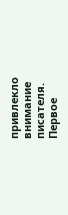привлекло внимание писателя. Первое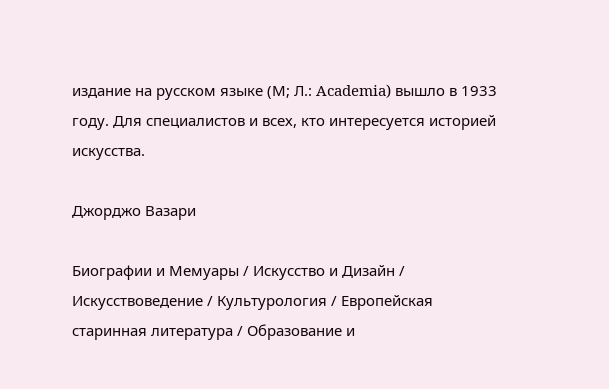издание на русском языке (М; Л.: Academia) вышло в 1933 году. Для специалистов и всех, кто интересуется историей искусства.

Джорджо Вазари

Биографии и Мемуары / Искусство и Дизайн / Искусствоведение / Культурология / Европейская старинная литература / Образование и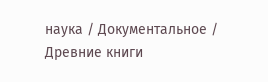наука / Документальное / Древние книги